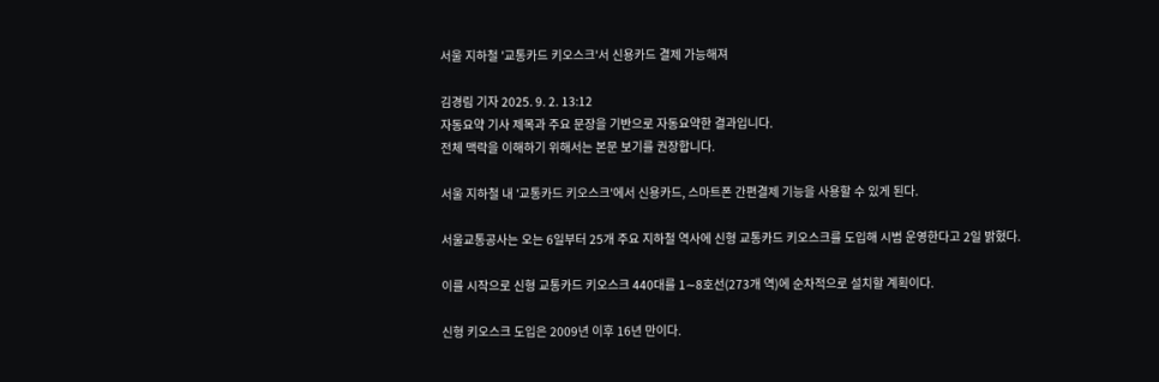서울 지하철 '교통카드 키오스크'서 신용카드 결제 가능해져

김경림 기자 2025. 9. 2. 13:12
자동요약 기사 제목과 주요 문장을 기반으로 자동요약한 결과입니다.
전체 맥락을 이해하기 위해서는 본문 보기를 권장합니다.

서울 지하철 내 '교통카드 키오스크'에서 신용카드, 스마트폰 간편결제 기능을 사용할 수 있게 된다.

서울교통공사는 오는 6일부터 25개 주요 지하철 역사에 신형 교통카드 키오스크를 도입해 시범 운영한다고 2일 밝혔다.

이를 시작으로 신형 교통카드 키오스크 440대를 1∼8호선(273개 역)에 순차적으로 설치할 계획이다.

신형 키오스크 도입은 2009년 이후 16년 만이다.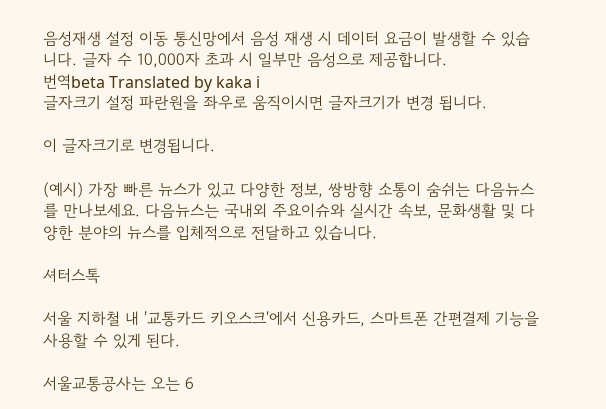음성재생 설정 이동 통신망에서 음성 재생 시 데이터 요금이 발생할 수 있습니다. 글자 수 10,000자 초과 시 일부만 음성으로 제공합니다.
번역beta Translated by kaka i
글자크기 설정 파란원을 좌우로 움직이시면 글자크기가 변경 됩니다.

이 글자크기로 변경됩니다.

(예시) 가장 빠른 뉴스가 있고 다양한 정보, 쌍방향 소통이 숨쉬는 다음뉴스를 만나보세요. 다음뉴스는 국내외 주요이슈와 실시간 속보, 문화생활 및 다양한 분야의 뉴스를 입체적으로 전달하고 있습니다.

셔터스톡

서울 지하철 내 '교통카드 키오스크'에서 신용카드, 스마트폰 간편결제 기능을 사용할 수 있게 된다.

서울교통공사는 오는 6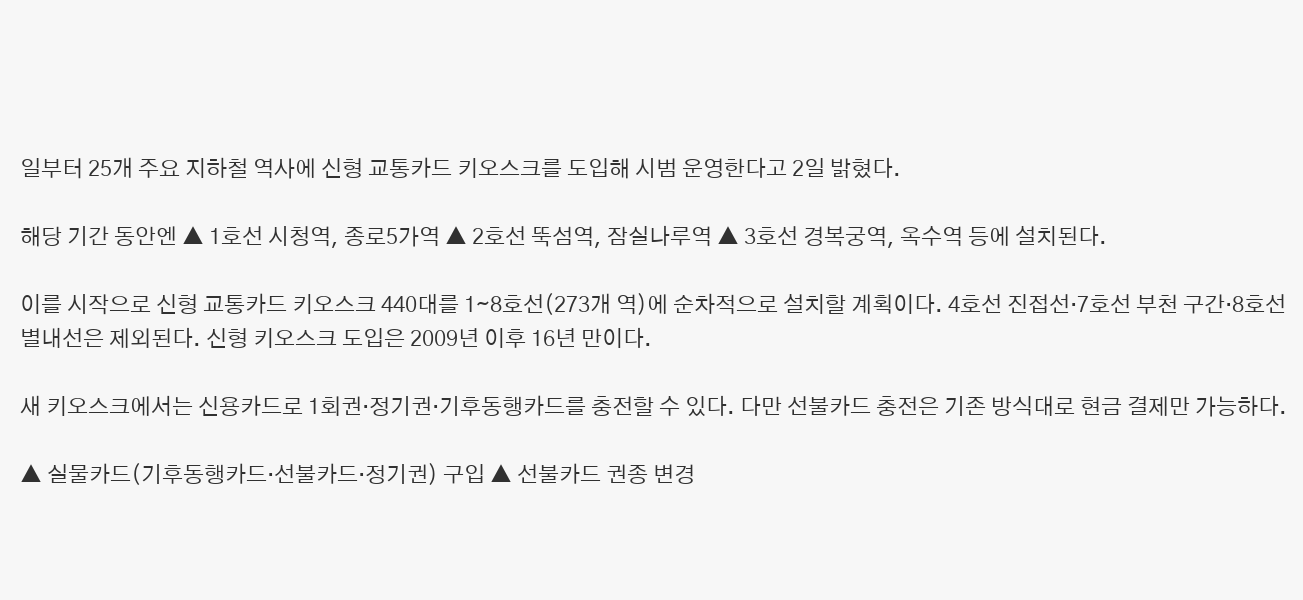일부터 25개 주요 지하철 역사에 신형 교통카드 키오스크를 도입해 시범 운영한다고 2일 밝혔다.

해당 기간 동안엔 ▲ 1호선 시청역, 종로5가역 ▲ 2호선 뚝섬역, 잠실나루역 ▲ 3호선 경복궁역, 옥수역 등에 설치된다.

이를 시작으로 신형 교통카드 키오스크 440대를 1∼8호선(273개 역)에 순차적으로 설치할 계획이다. 4호선 진접선·7호선 부천 구간·8호선 별내선은 제외된다. 신형 키오스크 도입은 2009년 이후 16년 만이다.

새 키오스크에서는 신용카드로 1회권·정기권·기후동행카드를 충전할 수 있다. 다만 선불카드 충전은 기존 방식대로 현금 결제만 가능하다.

▲ 실물카드(기후동행카드·선불카드·정기권) 구입 ▲ 선불카드 권종 변경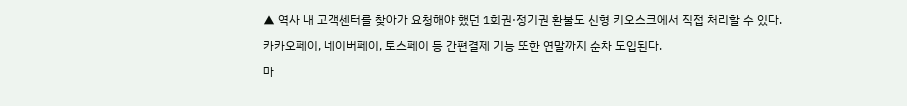▲ 역사 내 고객센터를 찾아가 요청해야 했던 1회권·정기권 환불도 신형 키오스크에서 직접 처리할 수 있다.

카카오페이, 네이버페이, 토스페이 등 간편결제 기능 또한 연말까지 순차 도입된다.

마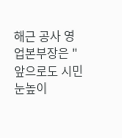해근 공사 영업본부장은 "앞으로도 시민 눈높이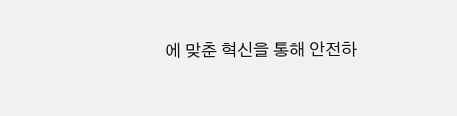에 맞춘 혁신을 통해 안전하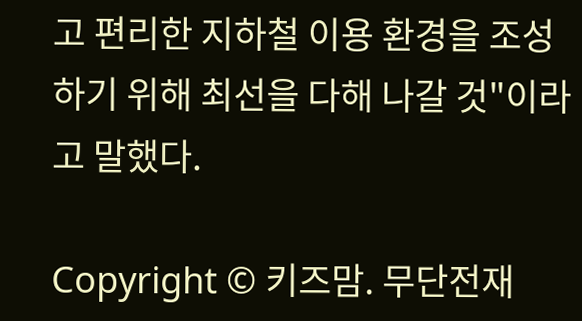고 편리한 지하철 이용 환경을 조성하기 위해 최선을 다해 나갈 것"이라고 말했다.

Copyright © 키즈맘. 무단전재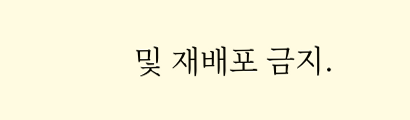및 재배포 금지.